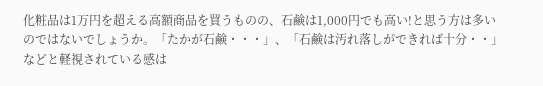化粧品は1万円を超える高額商品を買うものの、石鹸は1,000円でも高い!と思う方は多いのではないでしょうか。「たかが石鹸・・・」、「石鹸は汚れ落しができれば十分・・」などと軽視されている感は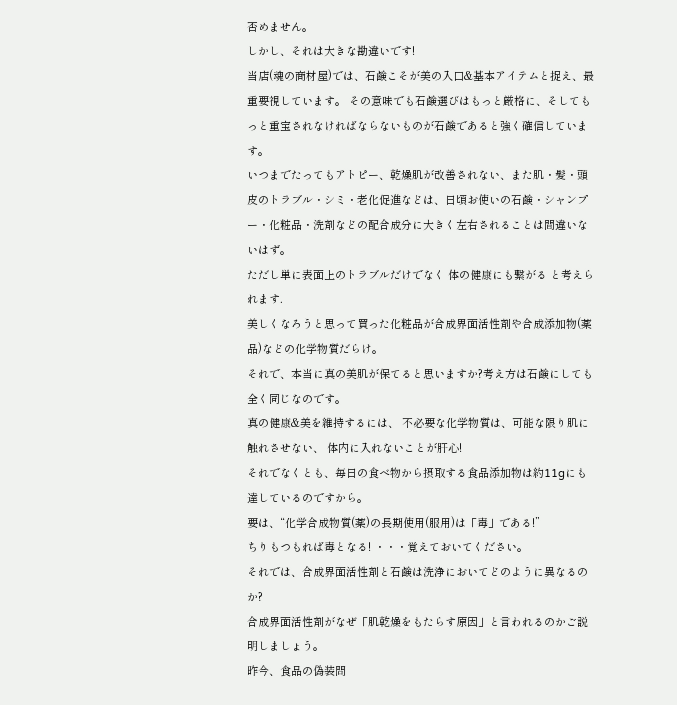否めません。
しかし、それは大きな勘違いです!
当店(魂の商材屋)では、石鹸こそが美の入口&基本アイテムと捉え、最重要視しています。 その意味でも石鹸選びはもっと厳格に、そしてもっと重宝されなければならないものが石鹸であると強く確信しています。
いつまでたってもアトピー、乾燥肌が改善されない、また肌・髪・頭皮のトラブル・シミ・老化促進などは、日頃お使いの石鹸・シャンプー・化粧品・洗剤などの配合成分に大きく左右されることは間違いないはず。
ただし単に表面上のトラブルだけでなく 体の健康にも繋がる と考えられます.
美しくなろうと思って買った化粧品が合成界面活性剤や合成添加物(薬品)などの化学物質だらけ。
それで、本当に真の美肌が保てると思いますか?考え方は石鹸にしても全く同じなのです。
真の健康&美を維持するには、 不必要な化学物質は、可能な限り肌に触れさせない、 体内に入れないことが肝心!
それでなくとも、毎日の食べ物から摂取する食品添加物は約11gにも達しているのですから。
要は、“化学合成物質(薬)の長期使用(服用)は「毒」である!”
ちりもつもれば毒となる! ・・・覚えておいてください。
それでは、合成界面活性剤と石鹸は洗浄においてどのように異なるのか?
合成界面活性剤がなぜ「肌乾燥をもたらす原因」と言われるのかご説明しましょう。
昨今、食品の偽装問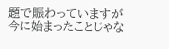題で賑わっていますが今に始まったことじゃな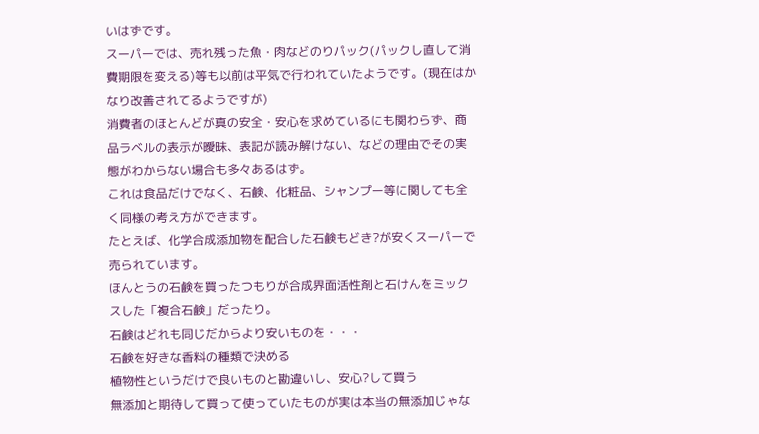いはずです。
スーパーでは、売れ残った魚・肉などのりパック(パックし直して消費期限を変える)等も以前は平気で行われていたようです。(現在はかなり改善されてるようですが)
消費者のほとんどが真の安全・安心を求めているにも関わらず、商品ラベルの表示が曖昧、表記が読み解けない、などの理由でその実態がわからない場合も多々あるはず。
これは食品だけでなく、石鹸、化粧品、シャンプー等に関しても全く同様の考え方ができます。
たとえば、化学合成添加物を配合した石鹸もどき?が安くスーパーで売られています。
ほんとうの石鹸を買ったつもりが合成界面活性剤と石けんをミックスした「複合石鹸」だったり。
石鹸はどれも同じだからより安いものを・・・
石鹸を好きな香料の種類で決める
植物性というだけで良いものと勘違いし、安心?して買う
無添加と期待して買って使っていたものが実は本当の無添加じゃな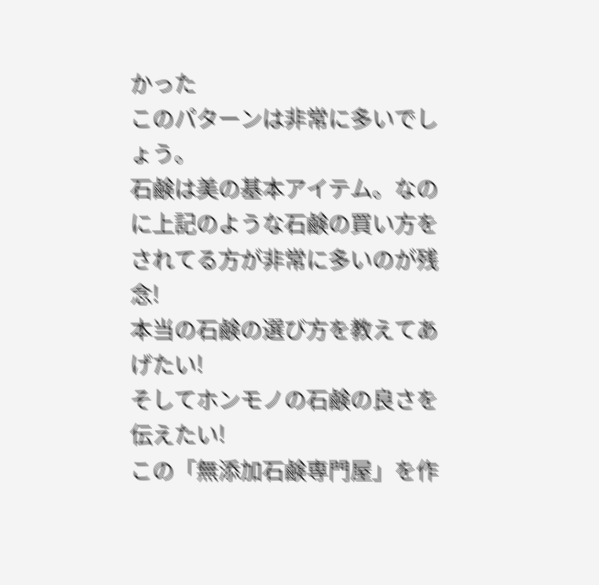かった
このパターンは非常に多いでしょう。
石鹸は美の基本アイテム。なのに上記のような石鹸の買い方をされてる方が非常に多いのが残念!
本当の石鹸の選び方を教えてあげたい!
そしてホンモノの石鹸の良さを伝えたい!
この「無添加石鹸専門屋」を作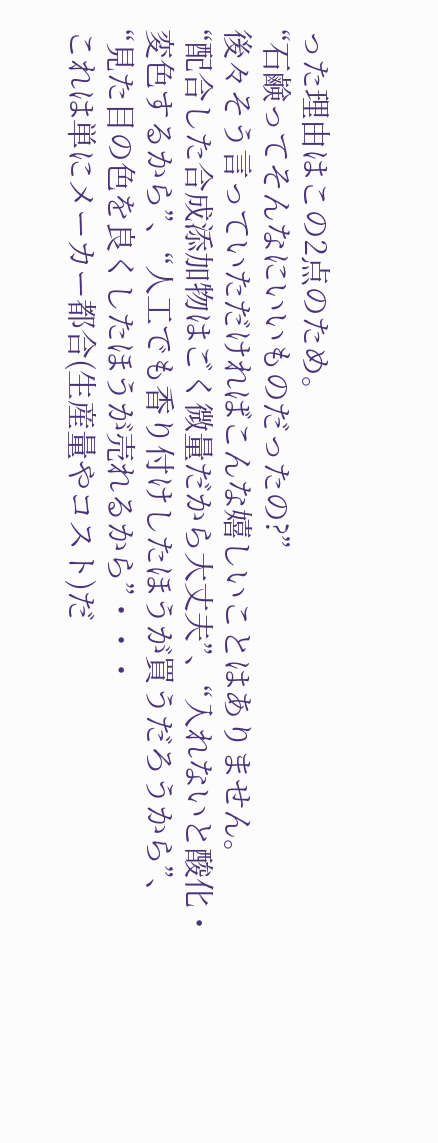った理由はこの2点のため。
“石鹸ってそんなにいいものだったの?”
後々そう言っていただければこんな嬉しいことはありません。
“配合した合成添加物はごく微量だから大丈夫”、“入れないと酸化・変色するから”、“人工でも香り付けしたほうが買うだろうから”、“見た目の色を良くしたほうが売れるから”・・・
これは単にメーカー都合(生産量やコスト)だ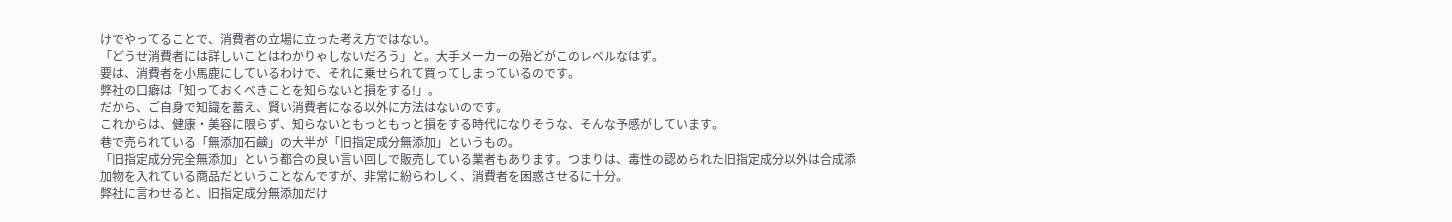けでやってることで、消費者の立場に立った考え方ではない。
「どうせ消費者には詳しいことはわかりゃしないだろう」と。大手メーカーの殆どがこのレベルなはず。
要は、消費者を小馬鹿にしているわけで、それに乗せられて買ってしまっているのです。
弊社の口癖は「知っておくべきことを知らないと損をする!」。
だから、ご自身で知識を蓄え、賢い消費者になる以外に方法はないのです。
これからは、健康・美容に限らず、知らないともっともっと損をする時代になりそうな、そんな予感がしています。
巷で売られている「無添加石鹸」の大半が「旧指定成分無添加」というもの。
「旧指定成分完全無添加」という都合の良い言い回しで販売している業者もあります。つまりは、毒性の認められた旧指定成分以外は合成添加物を入れている商品だということなんですが、非常に紛らわしく、消費者を困惑させるに十分。
弊社に言わせると、旧指定成分無添加だけ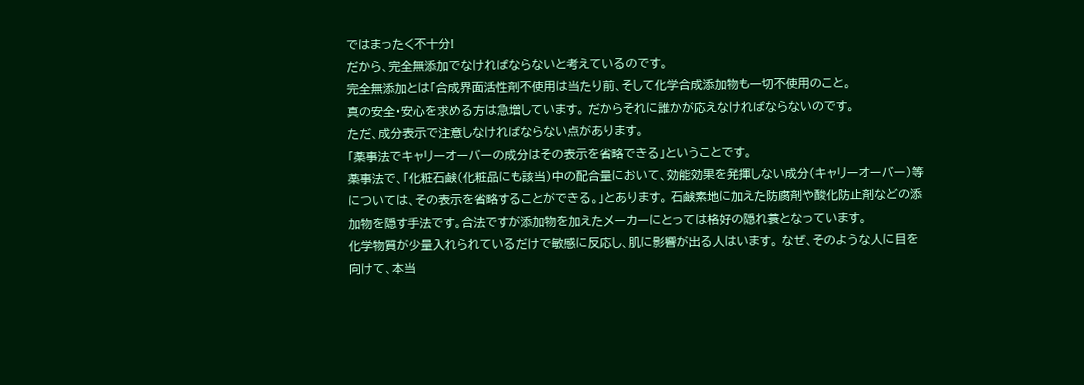ではまったく不十分!
だから、完全無添加でなければならないと考えているのです。
完全無添加とは「合成界面活性剤不使用は当たり前、そして化学合成添加物も一切不使用のこと。
真の安全・安心を求める方は急増しています。 だからそれに誰かが応えなければならないのです。
ただ、成分表示で注意しなければならない点があります。
「薬事法でキャリーオーバーの成分はその表示を省略できる」ということです。
薬事法で、「化粧石鹸(化粧品にも該当)中の配合量において、効能効果を発揮しない成分(キャリーオーバー)等については、その表示を省略することができる。」とあります。 石鹸素地に加えた防腐剤や酸化防止剤などの添加物を隠す手法です。合法ですが添加物を加えたメーカーにとっては格好の隠れ蓑となっています。
化学物質が少量入れられているだけで敏感に反応し、肌に影響が出る人はいます。 なぜ、そのような人に目を向けて、本当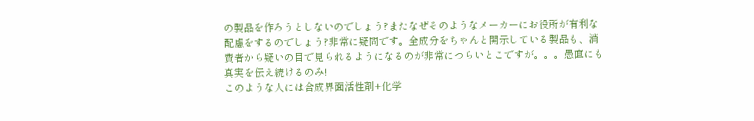の製品を作ろうとしないのでしょう?またなぜそのようなメーカーにお役所が有利な配慮をするのでしょう?非常に疑問です。全成分をちゃんと開示している製品も、消費者から疑いの目で見られるようになるのが非常につらいとこですが。。。愚直にも真実を伝え続けるのみ!
このような人には合成界面活性剤+化学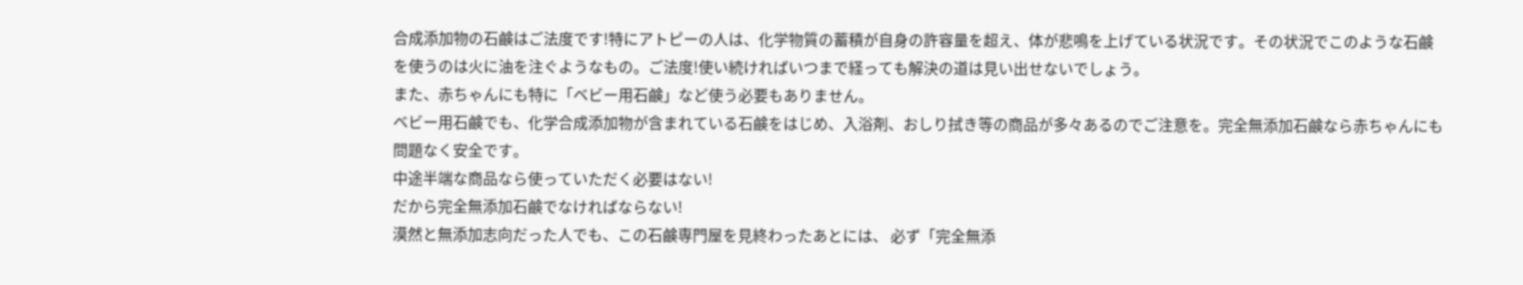合成添加物の石鹸はご法度です!特にアトピーの人は、化学物質の蓄積が自身の許容量を超え、体が悲鳴を上げている状況です。その状況でこのような石鹸を使うのは火に油を注ぐようなもの。ご法度!使い続ければいつまで経っても解決の道は見い出せないでしょう。
また、赤ちゃんにも特に「ベビー用石鹸」など使う必要もありません。
ベビー用石鹸でも、化学合成添加物が含まれている石鹸をはじめ、入浴剤、おしり拭き等の商品が多々あるのでご注意を。完全無添加石鹸なら赤ちゃんにも問題なく安全です。
中途半端な商品なら使っていただく必要はない!
だから完全無添加石鹸でなければならない!
漠然と無添加志向だった人でも、この石鹸専門屋を見終わったあとには、 必ず「完全無添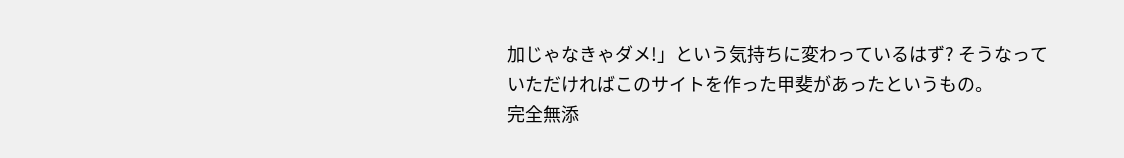加じゃなきゃダメ!」という気持ちに変わっているはず? そうなっていただければこのサイトを作った甲斐があったというもの。
完全無添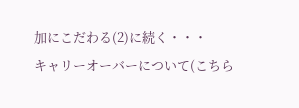加にこだわる(2)に続く・・・
キャリーオーバーについて(こちら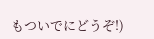もついでにどうぞ!)